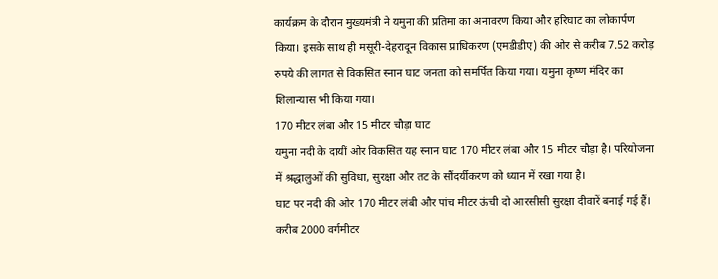कार्यक्रम के दौरान मुख्यमंत्री ने यमुना की प्रतिमा का अनावरण किया और हरिघाट का लोकार्पण किया। इसके साथ ही मसूरी-देहरादून विकास प्राधिकरण (एमडीडीए) की ओर से करीब 7.52 करोड़ रुपये की लागत से विकसित स्नान घाट जनता को समर्पित किया गया। यमुना कृष्ण मंदिर का शिलान्यास भी किया गया।
170 मीटर लंबा और 15 मीटर चौड़ा घाट
यमुना नदी के दायीं ओर विकसित यह स्नान घाट 170 मीटर लंबा और 15 मीटर चौड़ा है। परियोजना में श्रद्धालुओं की सुविधा, सुरक्षा और तट के सौंदर्यीकरण को ध्यान में रखा गया है।
घाट पर नदी की ओर 170 मीटर लंबी और पांच मीटर ऊंची दो आरसीसी सुरक्षा दीवारें बनाई गई हैं। करीब 2000 वर्गमीटर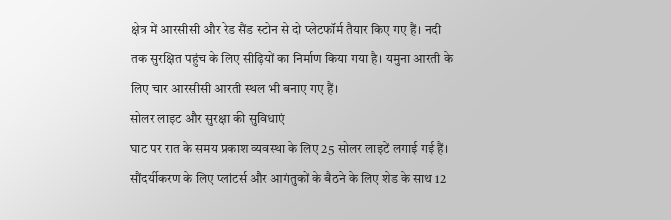क्षेत्र में आरसीसी और रेड सैंड स्टोन से दो प्लेटफॉर्म तैयार किए गए हैं। नदी तक सुरक्षित पहुंच के लिए सीढ़ियों का निर्माण किया गया है। यमुना आरती के लिए चार आरसीसी आरती स्थल भी बनाए गए हैं।
सोलर लाइट और सुरक्षा की सुविधाएं
घाट पर रात के समय प्रकाश व्यवस्था के लिए 25 सोलर लाइटें लगाई गई हैं। सौंदर्यीकरण के लिए प्लांटर्स और आगंतुकों के बैठने के लिए शेड के साथ 12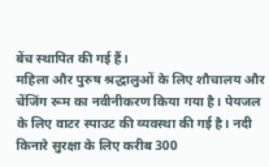बेंच स्थापित की गई हैं।
महिला और पुरुष श्रद्धालुओं के लिए शौचालय और चेंजिंग रूम का नवीनीकरण किया गया है। पेयजल के लिए वाटर स्पाउट की व्यवस्था की गई है। नदी किनारे सुरक्षा के लिए करीब 300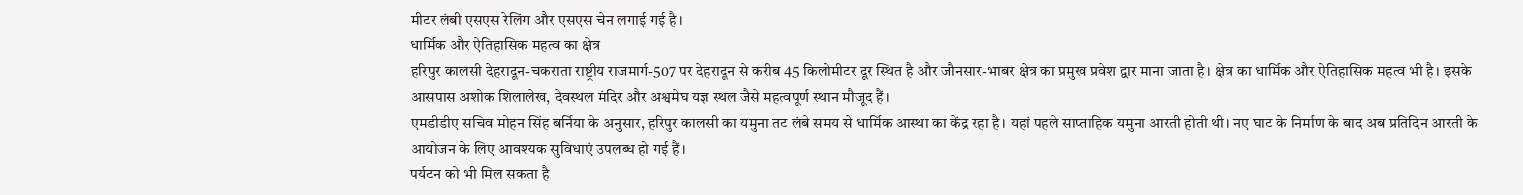मीटर लंबी एसएस रेलिंग और एसएस चेन लगाई गई है।
धार्मिक और ऐतिहासिक महत्व का क्षेत्र
हरिपुर कालसी देहरादून-चकराता राष्ट्रीय राजमार्ग-507 पर देहरादून से करीब 45 किलोमीटर दूर स्थित है और जौनसार-भाबर क्षेत्र का प्रमुख प्रवेश द्वार माना जाता है। क्षेत्र का धार्मिक और ऐतिहासिक महत्व भी है। इसके आसपास अशोक शिलालेख, देवस्थल मंदिर और अश्वमेघ यज्ञ स्थल जैसे महत्वपूर्ण स्थान मौजूद हैं।
एमडीडीए सचिव मोहन सिंह बर्निया के अनुसार, हरिपुर कालसी का यमुना तट लंबे समय से धार्मिक आस्था का केंद्र रहा है। यहां पहले साप्ताहिक यमुना आरती होती थी। नए घाट के निर्माण के बाद अब प्रतिदिन आरती के आयोजन के लिए आवश्यक सुविधाएं उपलब्ध हो गई हैं।
पर्यटन को भी मिल सकता है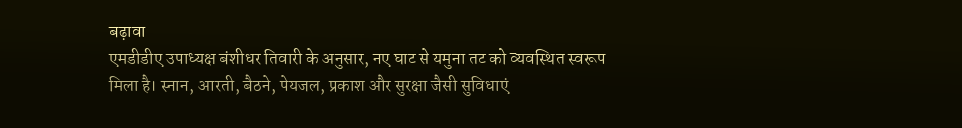बढ़ावा
एमडीडीए उपाध्यक्ष बंशीधर तिवारी के अनुसार, नए घाट से यमुना तट को व्यवस्थित स्वरूप मिला है। स्नान, आरती, बैठने, पेयजल, प्रकाश और सुरक्षा जैसी सुविधाएं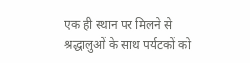एक ही स्थान पर मिलने से श्रद्धालुओं के साथ पर्यटकों को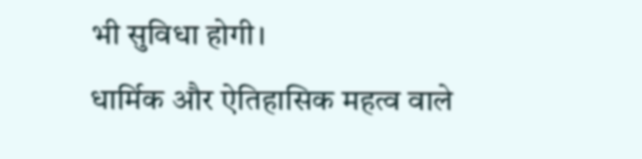भी सुविधा होगी।
धार्मिक और ऐतिहासिक महत्व वाले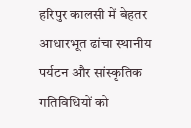हरिपुर कालसी में बेहतर आधारभूत ढांचा स्थानीय पर्यटन और सांस्कृतिक गतिविधियों को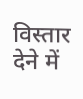विस्तार देने में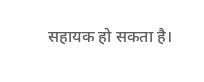सहायक हो सकता है।